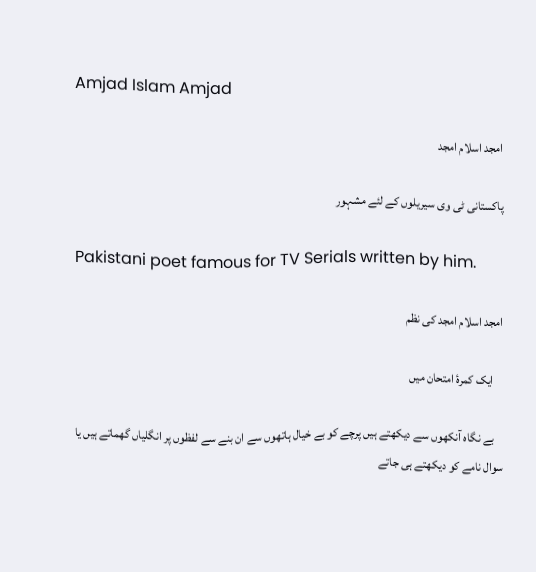Amjad Islam Amjad

امجد اسلام امجد

پاکستانی ٹی وی سیریلوں کے لئے مشہور

Pakistani poet famous for TV Serials written by him.

امجد اسلام امجد کی نظم

    ایک کمرۂ امتحان میں

    بے نگاہ آنکھوں سے دیکھتے ہیں پرچے کو بے خیال ہاتھوں سے ان بنے سے لفظوں پر انگلیاں گھماتے ہیں یا سوال نامے کو دیکھتے ہی جاتے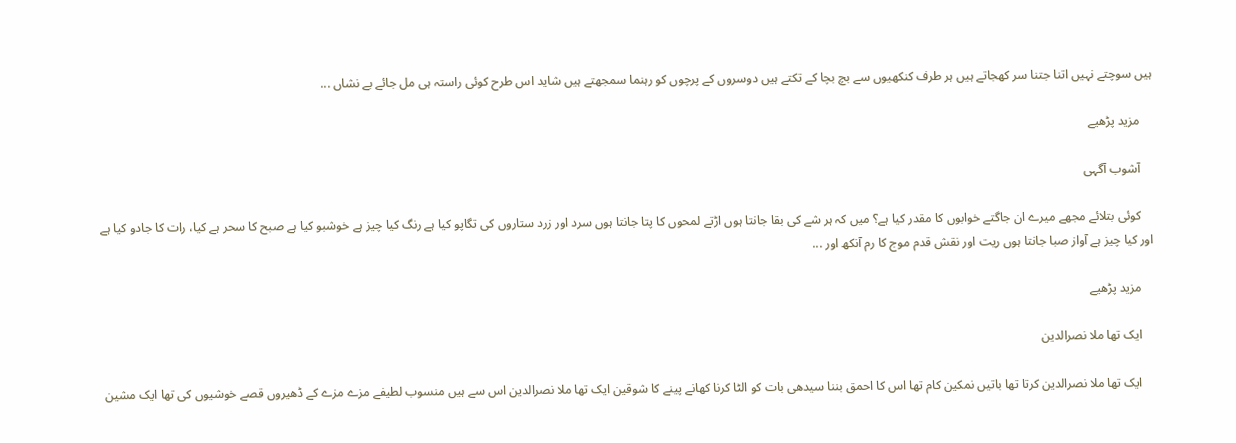ہیں سوچتے نہیں اتنا جتنا سر کھجاتے ہیں ہر طرف کنکھیوں سے بچ بچا کے تکتے ہیں دوسروں کے پرچوں کو رہنما سمجھتے ہیں شاید اس طرح کوئی راستہ ہی مل جائے بے نشاں ...

    مزید پڑھیے

    آشوب آگہی

    کوئی بتلائے مجھے میرے ان جاگتے خوابوں کا مقدر کیا ہے؟ میں کہ ہر شے کی بقا جانتا ہوں اڑتے لمحوں کا پتا جانتا ہوں سرد اور زرد ستاروں کی تگاپو کیا ہے رنگ کیا چیز ہے خوشبو کیا ہے صبح کا سحر ہے کیا، رات کا جادو کیا ہے اور کیا چیز ہے آواز صبا جانتا ہوں ریت اور نقش قدم موج کا رم آنکھ اور ...

    مزید پڑھیے

    ایک تھا ملا نصرالدین

    ایک تھا ملا نصرالدین کرتا تھا باتیں نمکین کام تھا اس کا احمق بننا سیدھی بات کو الٹا کرنا کھانے پینے کا شوقین ایک تھا ملا نصرالدین اس سے ہیں منسوب لطیفے مزے مزے کے ڈھیروں قصے خوشیوں کی تھا ایک مشین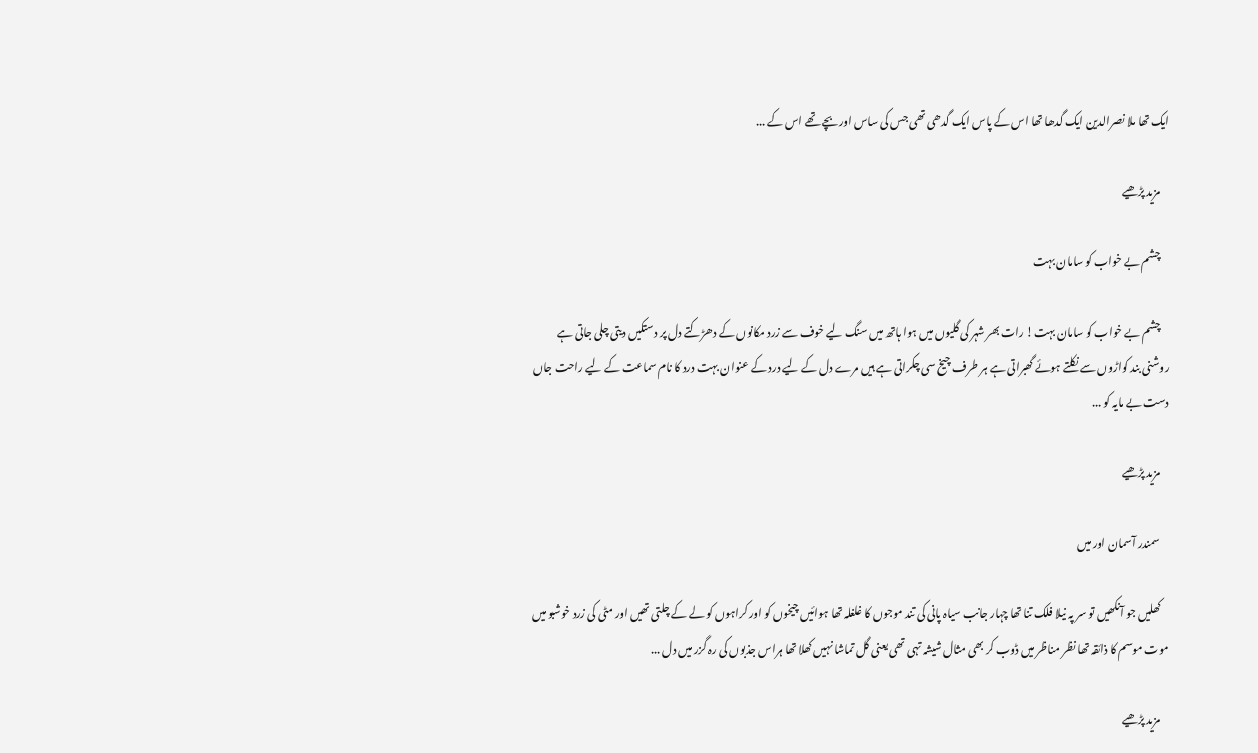ایک تھا ملا نصرالدین ایک گدھا تھا اس کے پاس ایک گدھی تھی جس کی ساس اور بچے تھے اس کے ...

    مزید پڑھیے

    چشم بے خواب کو سامان بہت

    چشم بے خواب کو سامان بہت! رات بھر شہر کی گلیوں میں ہوا ہاتھ میں سنگ لیے خوف سے زرد مکانوں کے دھڑکتے دل پر دستکیں دیتی چلی جاتی ہے روشنی بند کواڑوں سے نکلتے ہوئے گھبراتی ہے ہر طرف چیخ سی چکراتی ہے ہیں مرے دل کے لیے درد کے عنوان بہت درد کا نام سماعت کے لیے راحت جاں دست بے مایہ کو ...

    مزید پڑھیے

    سمندر آسمان اور میں

    کھلیں جو آنکھیں تو سر پہ نیلا فلک تنا تھا چہار جانب سیاہ پانی کی تند موجوں کا غلغلہ تھا ہوائیں چیخوں کو اور کراہوں کو لے کے چلتی تھیں اور مٹی کی زرد خوشبو میں موت موسم کا ذائقہ تھا نظر مناظر میں ڈوب کر بھی مثال شیشہ تہی تھی یعنی گل تماشا نہیں کھلا تھا ہراس جذبوں کی رہ گزر میں دل ...

    مزید پڑھیے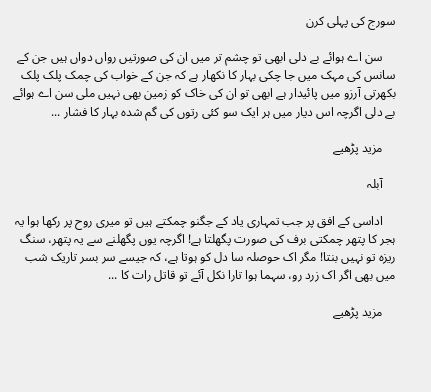سورج کی پہلی کرن

    سن اے ہوائے بے دلی ابھی تو چشم تر میں ان کی صورتیں رواں دواں ہیں جن کے سانس کی مہک میں جا چکی بہار کا نکھار ہے کہ جن کے خواب کی چمک پلک پلک بکھرتی آرزو میں پائیدار ہے ابھی تو ان کی خاک کو زمین بھی نہیں ملی سن اے ہوائے بے دلی اگرچہ اس دیار میں ہر ایک سو کئی رتوں کی گم شدہ بہار کا فشار ...

    مزید پڑھیے

    آبلہ

    اداسی کے افق پر جب تمہاری یاد کے جگنو چمکتے ہیں تو میری روح پر رکھا ہوا یہ ہجر کا پتھر چمکتی برف کی صورت پگھلتا ہے! اگرچہ یوں پگھلنے سے یہ پتھر، سنگ ریزہ تو نہیں بنتا! مگر اک حوصلہ سا دل کو ہوتا ہے، کہ جیسے سر بسر تاریک شب میں بھی اگر اک زرد رو، سہما ہوا تارا نکل آئے تو قاتل رات کا ...

    مزید پڑھیے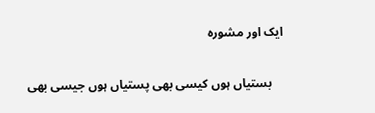ایک اور مشورہ

    بستیاں ہوں کیسی بھی پستیاں ہوں جیسی بھی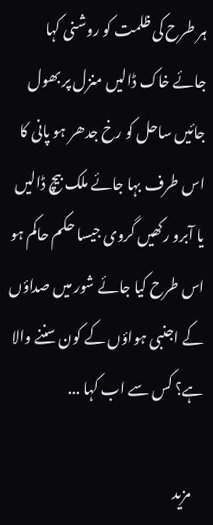ہر طرح کی ظلمت کو روشنی کہا جائے خاک ڈالیں منزل پر بھول جائیں ساحل کو رخ جدھر ہو پانی کا اس طرف بہا جائے ملک بیچ ڈالیں یا آبرو رکھیں گروی جیسا حکم حاکم ہو اس طرح کیا جائے شور میں صداؤں کے اجنبی ہواؤں کے کون سننے والا ہے؟ کس سے اب کہا ...

    مزید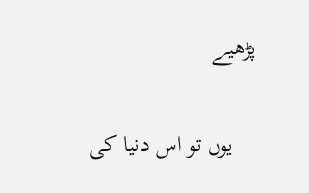پڑھیے

    یوں تو اس دنیا کی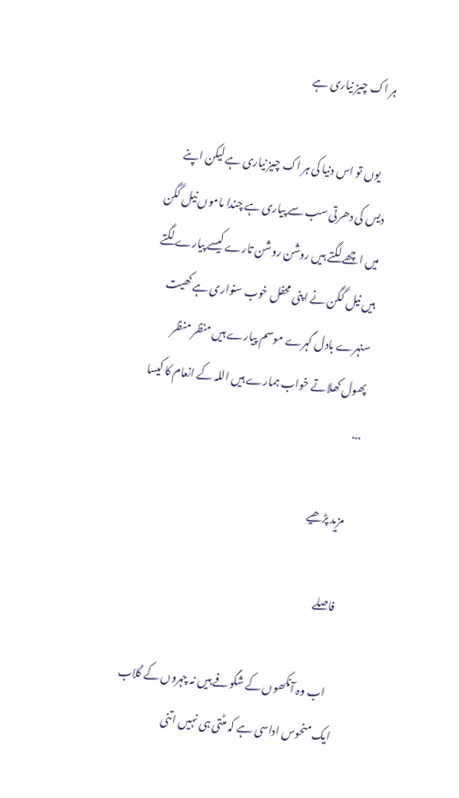ہر اک چیز نیاری ہے

    یوں تو اس دنیا کی ہر اک چیز نیاری ہے لیکن اپنے دیس کی دھرتی سب سے پیاری ہے چندا ماموں نیل گگن میں اچھے لگتے ہیں روشن روشن تارے کیسے پیارے لگتے ہیں نیل گگن نے اپنی محفل خوب سنواری ہے کھیت سنہرے بادل گہرے موسم پیارے ہیں منظر منظر پھول کھلاتے خواب ہمارے ہیں اللہ کے انعام کا کیسا ...

    مزید پڑھیے

    فاصلے

    اب وہ آنکھوں کے شگوفے ہیں نہ چہروں کے گلاب ایک منحوس اداسی ہے کہ مٹتی ہی نہیں اتنی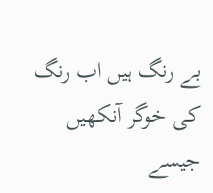بے رنگ ہیں اب رنگ کی خوگر آنکھیں جیسے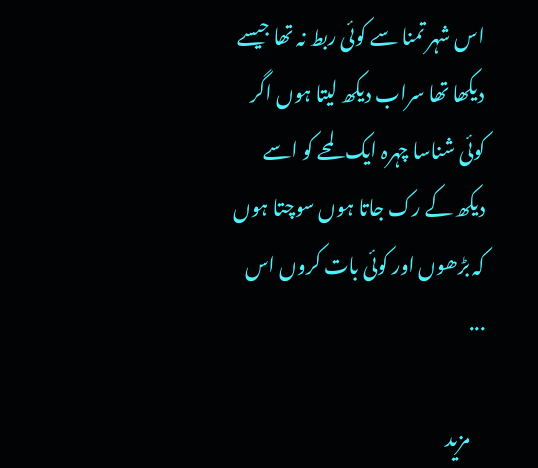اس شہر تمنا سے کوئی ربط نہ تھا جیسے دیکھا تھا سراب دیکھ لیتا ہوں اگر کوئی شناسا چہرہ ایک لمحے کو اسے دیکھ کے رک جاتا ہوں سوچتا ہوں کہ بڑھوں اور کوئی بات کروں اس ...

    مزید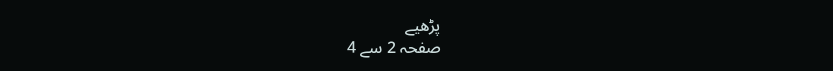پڑھیے
صفحہ 2 سے 4